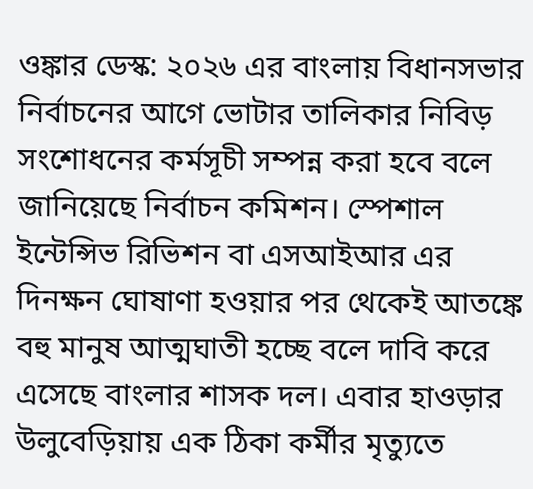ওঙ্কার ডেস্ক: ২০২৬ এর বাংলায় বিধানসভার নির্বাচনের আগে ভোটার তালিকার নিবিড় সংশোধনের কর্মসূচী সম্পন্ন করা হবে বলে জানিয়েছে নির্বাচন কমিশন। স্পেশাল ইন্টেন্সিভ রিভিশন বা এসআইআর এর দিনক্ষন ঘোষাণা হওয়ার পর থেকেই আতঙ্কে বহু মানুষ আত্মঘাতী হচ্ছে বলে দাবি করে এসেছে বাংলার শাসক দল। এবার হাওড়ার উলুবেড়িয়ায় এক ঠিকা কর্মীর মৃত্যুতে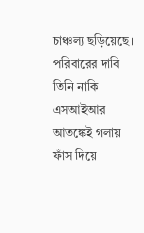চাঞ্চল্য ছড়িয়েছে। পরিবারের দাবি তিনি নাকি এসআইআর আতঙ্কেই গলায় ফাঁস দিয়ে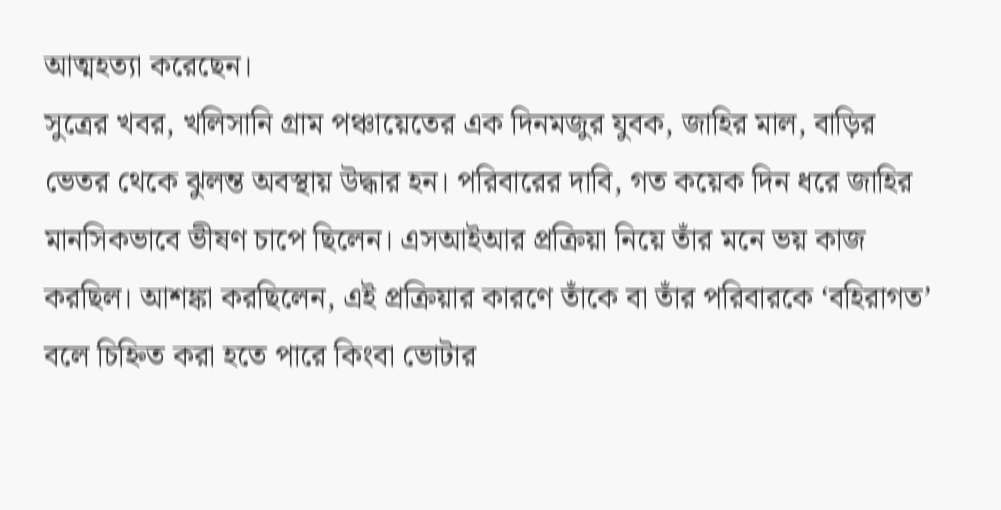আত্মহত্যা করেছেন।
সুত্রের খবর, খলিসানি গ্রাম পঞ্চায়েতের এক দিনমজুর যুবক, জাহির মাল, বাড়ির ভেতর থেকে ঝুলন্ত অবস্থায় উদ্ধার হন। পরিবারের দাবি, গত কয়েক দিন ধরে জাহির মানসিকভাবে ভীষণ চাপে ছিলেন। এসআইআর প্রক্রিয়া নিয়ে তাঁর মনে ভয় কাজ করছিল। আশঙ্কা করছিলেন, এই প্রক্রিয়ার কারণে তাঁকে বা তাঁর পরিবারকে ‘বহিরাগত’ বলে চিহ্নিত করা হতে পারে কিংবা ভোটার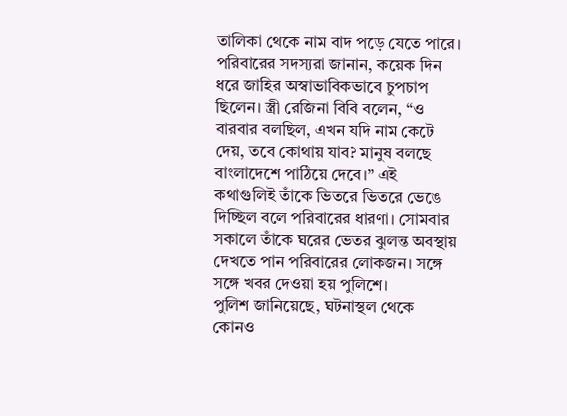তালিকা থেকে নাম বাদ পড়ে যেতে পারে।
পরিবারের সদস্যরা জানান, কয়েক দিন ধরে জাহির অস্বাভাবিকভাবে চুপচাপ ছিলেন। স্ত্রী রেজিনা বিবি বলেন, “ও বারবার বলছিল, এখন যদি নাম কেটে দেয়, তবে কোথায় যাব? মানুষ বলছে বাংলাদেশে পাঠিয়ে দেবে।” এই কথাগুলিই তাঁকে ভিতরে ভিতরে ভেঙে দিচ্ছিল বলে পরিবারের ধারণা। সোমবার সকালে তাঁকে ঘরের ভেতর ঝুলন্ত অবস্থায় দেখতে পান পরিবারের লোকজন। সঙ্গে সঙ্গে খবর দেওয়া হয় পুলিশে।
পুলিশ জানিয়েছে, ঘটনাস্থল থেকে কোনও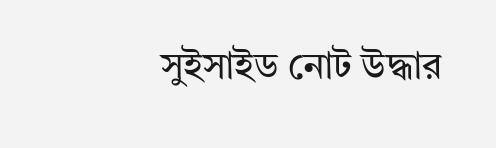সুইসাইড নোট উদ্ধার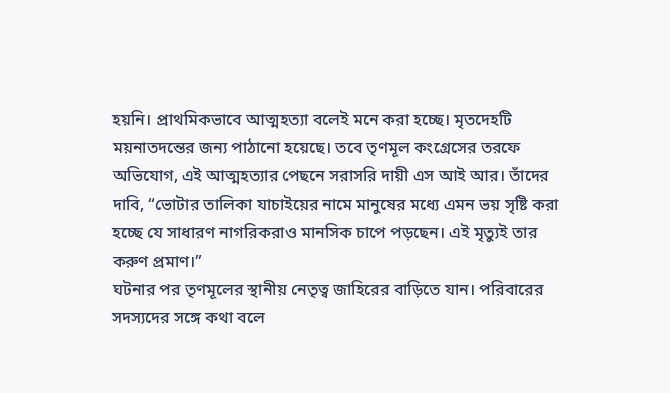হয়নি। প্রাথমিকভাবে আত্মহত্যা বলেই মনে করা হচ্ছে। মৃতদেহটি ময়নাতদন্তের জন্য পাঠানো হয়েছে। তবে তৃণমূল কংগ্রেসের তরফে অভিযোগ, এই আত্মহত্যার পেছনে সরাসরি দায়ী এস আই আর। তাঁদের দাবি, “ভোটার তালিকা যাচাইয়ের নামে মানুষের মধ্যে এমন ভয় সৃষ্টি করা হচ্ছে যে সাধারণ নাগরিকরাও মানসিক চাপে পড়ছেন। এই মৃত্যুই তার করুণ প্রমাণ।”
ঘটনার পর তৃণমূলের স্থানীয় নেতৃত্ব জাহিরের বাড়িতে যান। পরিবারের সদস্যদের সঙ্গে কথা বলে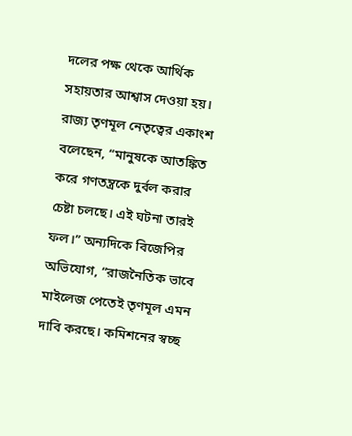দলের পক্ষ থেকে আর্থিক সহায়তার আশ্বাস দেওয়া হয়। রাজ্য তৃণমূল নেতৃত্বের একাংশ বলেছেন, “মানুষকে আতঙ্কিত করে গণতন্ত্রকে দুর্বল করার চেষ্টা চলছে। এই ঘটনা তারই ফল।” অন্যদিকে বিজেপির অভিযোগ, “রাজনৈতিক ভাবে মাইলেজ পেতেই তৃণমূল এমন দাবি করছে। কমিশনের স্বচ্ছ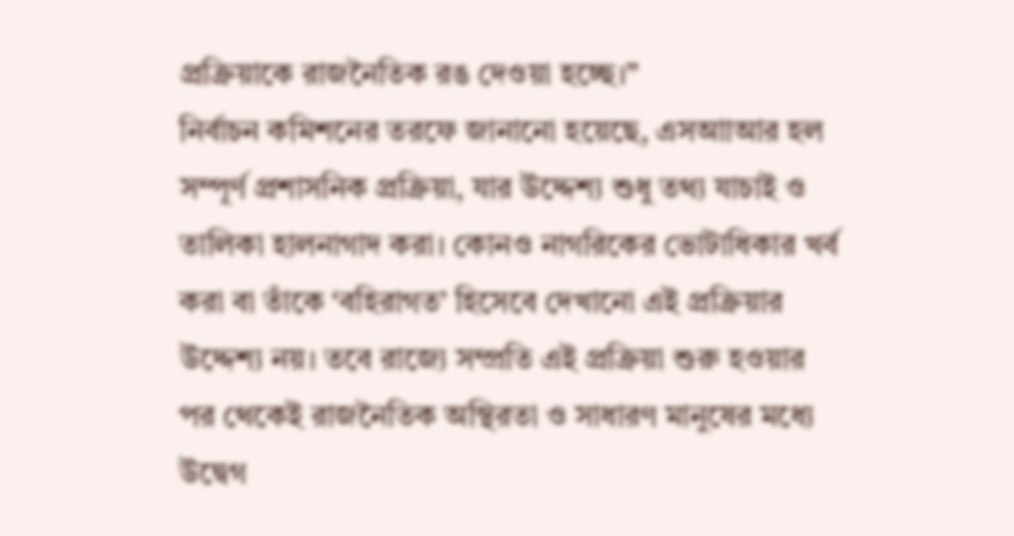প্রক্রিয়াকে রাজনৈতিক রঙ দেওয়া হচ্ছে।”
নির্বাচন কমিশনের তরফে জানানো হয়েছে, এসআাআর হল সম্পূর্ণ প্রশাসনিক প্রক্রিয়া, যার উদ্দেশ্য শুধু তথ্য যাচাই ও তালিকা হালনাগাদ করা। কোনও নাগরিকের ভোটাধিকার খর্ব করা বা তাঁকে ‘বহিরাগত’ হিসেবে দেখানো এই প্রক্রিয়ার উদ্দেশ্য নয়। তবে রাজ্যে সম্প্রতি এই প্রক্রিয়া শুরু হওয়ার পর থেকেই রাজনৈতিক অস্থিরতা ও সাধারণ মানুষের মধ্যে উদ্বেগ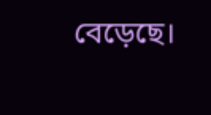বেড়েছে।